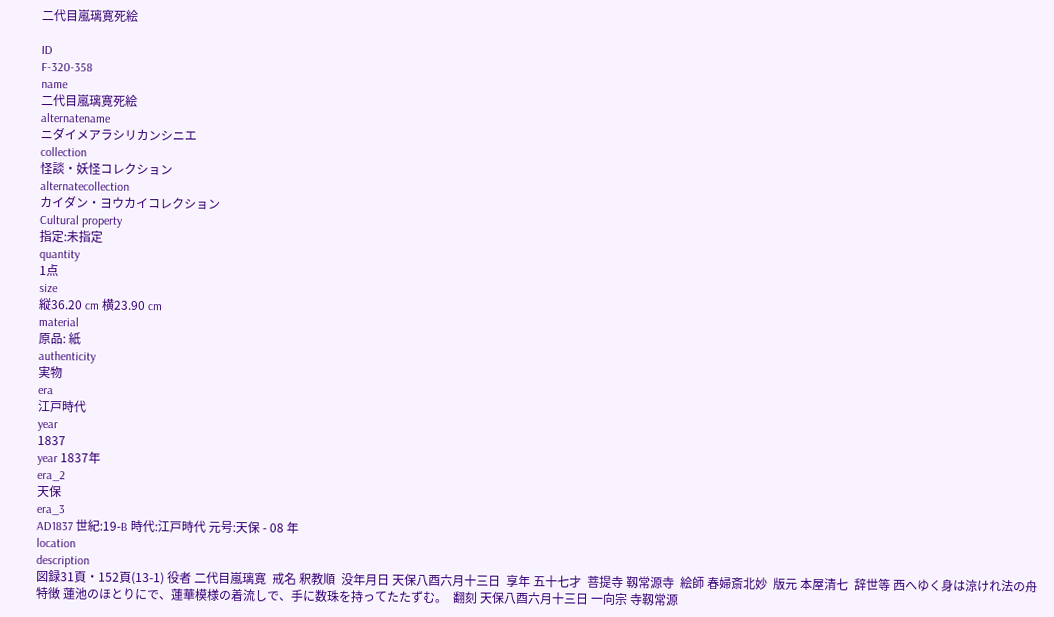二代目嵐璃寛死絵

ID
F-320-358
name
二代目嵐璃寛死絵
alternatename
ニダイメアラシリカンシニエ
collection
怪談・妖怪コレクション
alternatecollection
カイダン・ヨウカイコレクション
Cultural property
指定:未指定
quantity
1点
size
縦36.20 cm 横23.90 cm
material
原品: 紙
authenticity
実物
era
江戸時代
year
1837
year 1837年
era_2
天保
era_3
AD1837 世紀:19-B 時代:江戸時代 元号:天保 - 08 年
location
description
図録31頁・152頁(13-1) 役者 二代目嵐璃寛  戒名 釈教順  没年月日 天保八酉六月十三日  享年 五十七才  菩提寺 靱常源寺  絵師 春婦斎北妙  版元 本屋清七  辞世等 西へゆく身は涼けれ法の舟  特徴 蓮池のほとりにで、蓮華模様の着流しで、手に数珠を持ってたたずむ。  翻刻 天保八酉六月十三日 一向宗 寺靱常源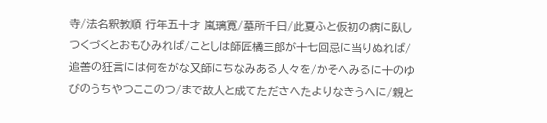寺/法名釈教順 行年五十才 嵐璃寛/墓所千日/此夏ふと仮初の病に臥しつくづくとおもひみれば/ことしは師匠橘三郎が十七回忌に当りぬれば/追善の狂言には何をがな又師にちなみある人々を/かそへみるに十のゆびのうちやつここのつ/まで故人と成てたださへたよりなきうへに/親と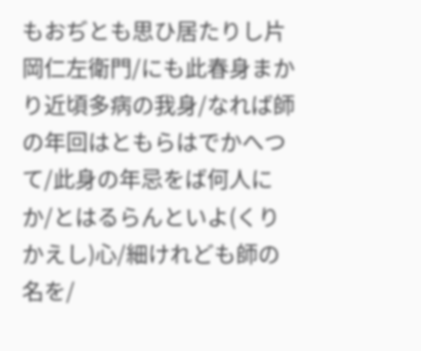もおぢとも思ひ居たりし片岡仁左衛門/にも此春身まかり近頃多病の我身/なれば師の年回はともらはでかへつて/此身の年忌をば何人にか/とはるらんといよ(くりかえし)心/細けれども師の名を/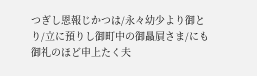つぎし恩報じかつは/永々幼少より御とり/立に預りし御町中の御贔屓さま/にも御礼のほど申上たく夫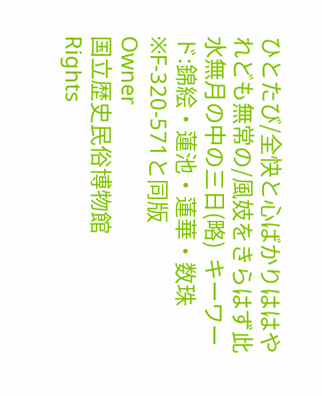ひとたび/全快と心ばかりははやれども無常の/風妓をきらはず此水無月の中の三日(略)  キーワード:錦絵・蓮池・蓮華・数珠  ※F-320-571と同版
Owner
国立歴史民俗博物館
Rights